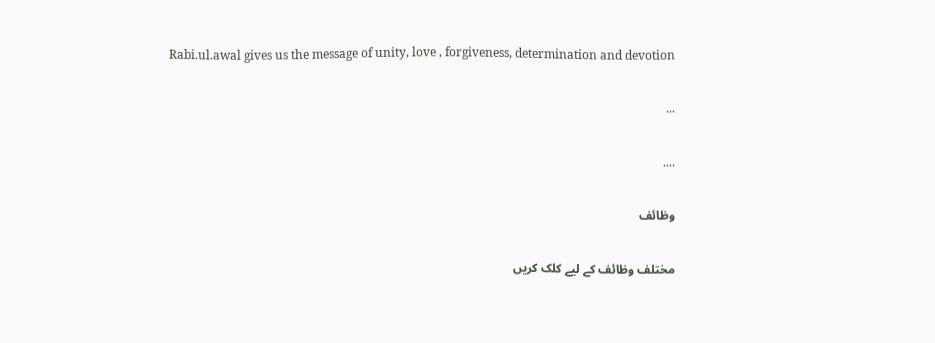Rabi.ul.awal gives us the message of unity, love , forgiveness, determination and devotion

...

....

وظائف

مختلف وظائف کے لیے کلک کریں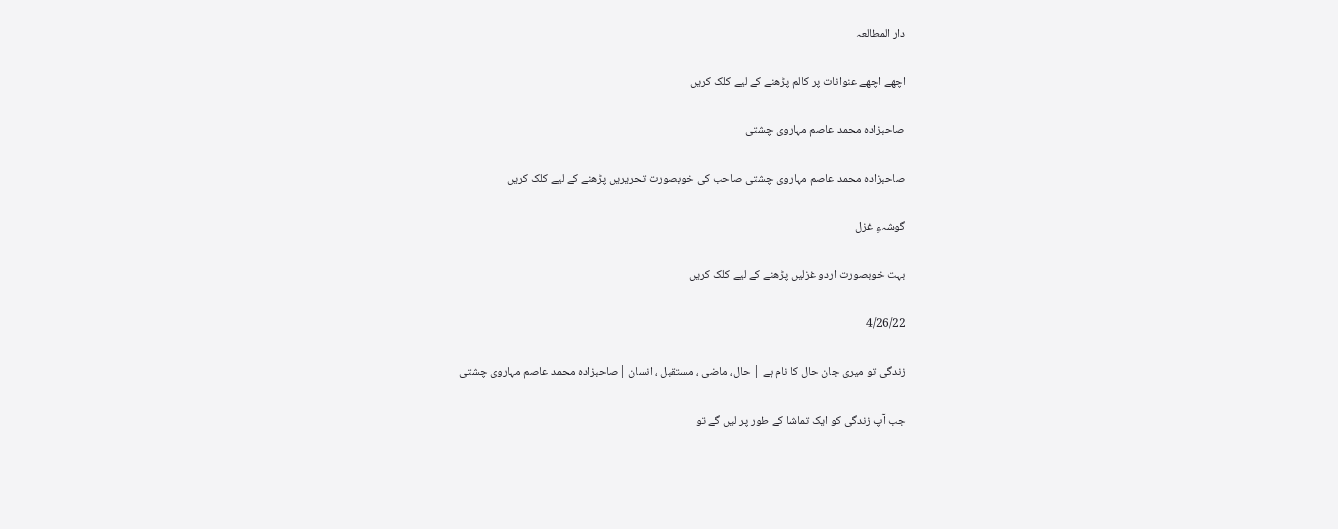دار المطالعہ

اچھے اچھے عنوانات پر کالم پڑھنے کے لیے کلک کریں

صاحبزادہ محمد عاصم مہاروی چشتی

صاحبزادہ محمد عاصم مہاروی چشتی صاحب کی خوبصورت تحریریں پڑھنے کے لیے کلک کریں

گوشہءِ غزل

بہت خوبصورت اردو غزلیں پڑھنے کے لیے کلک کریں

4/26/22

زندگی تو میری جان حال کا نام ہے | حال، ماضی ، مستقبل ، انسان |صاحبزادہ محمد عاصم مہاروی چشتی

جب آپ زندگی کو ایک تماشا کے طور پر لیں گے تو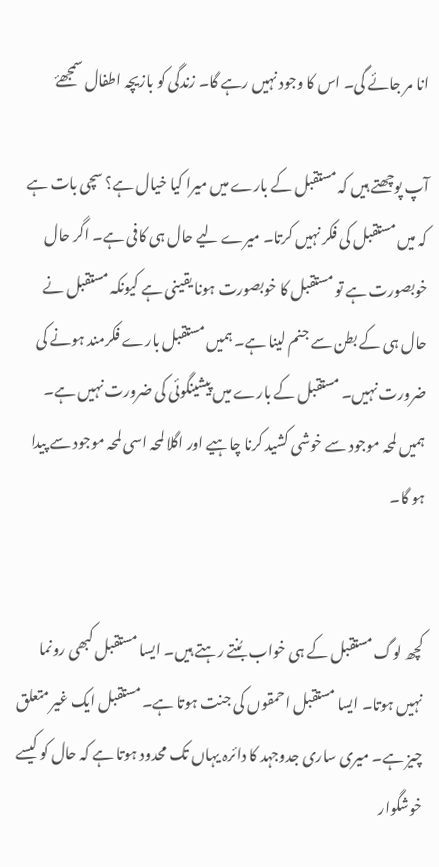انا مر جائے گی۔ اس کا وجود نہیں رہے گا۔ زندگی کو بازیچہ اطفال سمجھۓ

آپ پوچھتے ہیں کہ مستقبل کے بارے میں میرا کیا خیال ہے؟ سچی بات ہے کہ میں مستقبل کی فکر نہیں کرتا۔ میرے لیے حال ہی کافی ہے۔ اگر حال خوبصورت ہے تو مستقبل کا خوبصورت ہونا یقینی ہے کیونکہ مستقبل نے حال ہی کے بطن سے جنم لینا ہے۔ ہمیں مستقبل بارے فکرمند ہونے کی ضرورت نہیں۔ مستقبل کے بارے میں پیشینگوئی کی ضرورت نہیں ہے۔ ہمیں لمحہ موجود سے خوشی کشید کرنا چاہیے اور اگلا لمحہ اسی لمحہ موجود سے پیدا ہو گا۔


کچھ لوگ مستقبل کے ہی خواب بُنتے رہتے ہیں۔ ایسا مستقبل کبھی رونما نہیں ہوتا۔ ایسا مستقبل احمقوں کی جنت ہوتا ہے۔ مستقبل ایک غیر متعلق چیز ہے۔ میری ساری جدوجہد کا دائرہ یہاں تک محدود ہوتا ہے کہ حال کو کیسے خوشگوار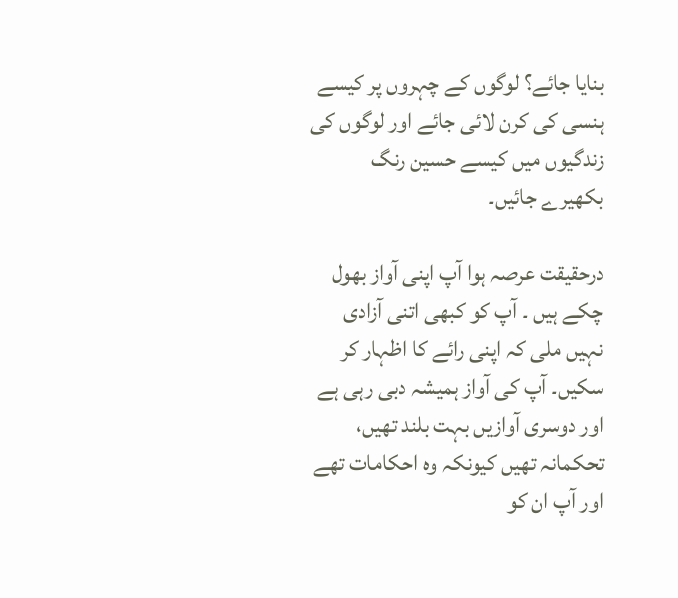بنایا جائے؟ لوگوں کے چہروں پر کیسے ہنسی کی کرن لائی جائے اور لوگوں کی زندگیوں میں کیسے حسین رنگ بکھیرے جائیں۔

درحقیقت عرصہ ہوا آپ اپنی آواز بھول چکے ہیں ۔ آپ کو کبھی اتنی آزادی نہیں ملی کہ اپنی رائے کا اظہار کر سکیں۔ آپ کی آواز ہمیشہ دبی رہی ہے اور دوسری آوازیں بہت بلند تھیں، تحکمانہ تھیں کیونکہ وہ احکامات تھے اور آپ ان کو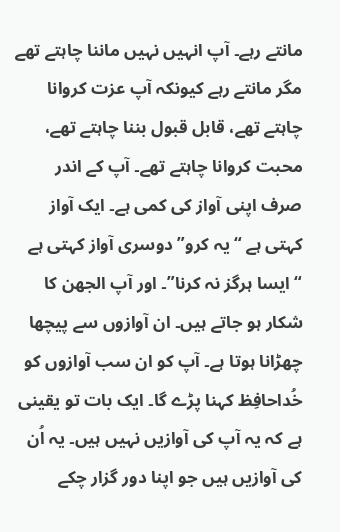مانتے رہے۔ آپ انہیں نہیں ماننا چاہتے تھے مگر مانتے رہے کیونکہ آپ عزت کروانا چاہتے تھے، قابل قبول بننا چاہتے تھے، محبت کروانا چاہتے تھے۔ آپ کے اندر صرف اپنی آواز کی کمی ہے۔ ایک آواز کہتی ہے “یہ کرو” دوسری آواز کہتی ہے “ایسا ہرگز نہ کرنا”۔ اور آپ الجھن کا شکار ہو جاتے ہیں۔ ان آوازوں سے پیچھا چھڑانا ہوتا ہے۔ آپ کو ان سب آوازوں کو خُداحافِظ کہنا پڑے گا۔ ایک بات تو یقینی ہے کہ یہ آپ کی آوازیں نہیں ہیں۔ یہ اُن کی آوازیں ہیں جو اپنا دور گزار چکے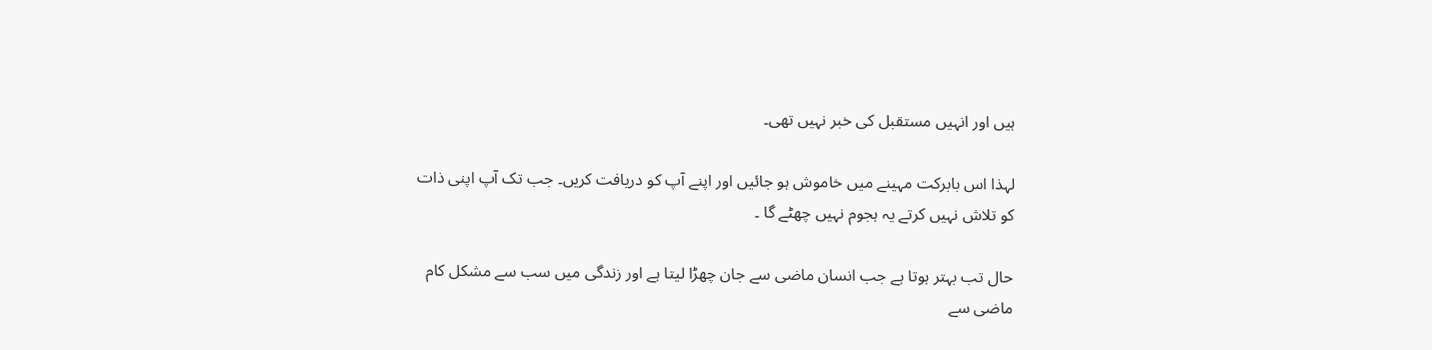ہیں اور انہیں مستقبل کی خبر نہیں تھی۔

لہذا اس بابرکت مہینے میں خاموش ہو جائیں اور اپنے آپ کو دریافت کریں۔ جب تک آپ اپنی ذات کو تلاش نہیں کرتے یہ ہجوم نہیں چھٹے گا ۔

حال تب بہتر ہوتا ہے جب انسان ماضی سے جان چھڑا لیتا ہے اور زندگی میں سب سے مشکل کام ماضی سے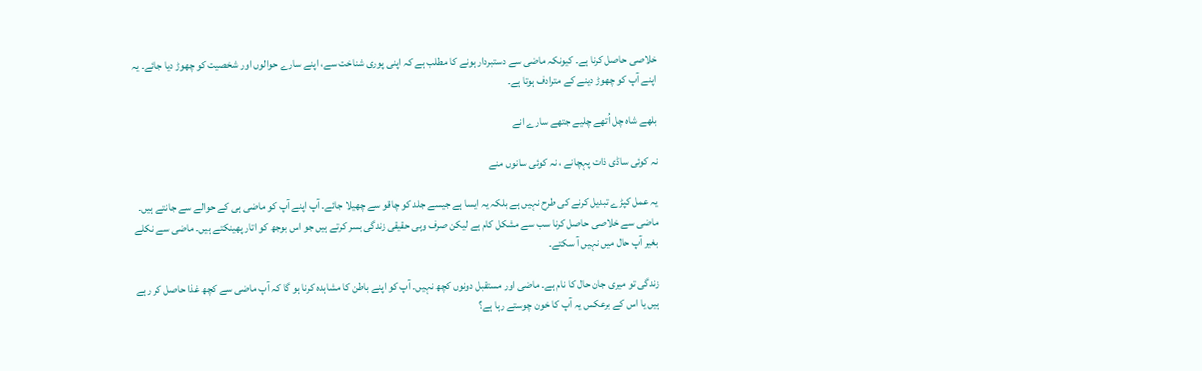خلاصی حاصل کرنا ہے۔ کیونکہ ماضی سے دستبردار ہونے کا مطلب ہے کہ اپنی پوری شناخت سے، اپنے سارے حوالوں اور شخصیت کو چھوڑ دیا جائے۔ یہ اپنے آپ کو چھوڑ دینے کے مترادف ہوتا ہے۔

بلھے شاہ چل اُتھے چلیے جتھے سارے انے

نہ کوئی ساڈی ذات پہچانے ، نہ کوئی سانوں منے

یہ عمل کپڑے تبدیل کرنے کی طرح نہیں ہے بلکہ یہ ایسا ہے جیسے جلد کو چاقو سے چھیلا جائے۔ آپ اپنے آپ کو ماضی ہی کے حوالے سے جانتے ہیں۔ ماضی سے خلاصی حاصل کرنا سب سے مشکل کام ہے لیکن صرف وہی حقیقی زندگی بسر کرتے ہیں جو اس بوجھ کو اتار پھینکتے ہیں۔ ماضی سے نکلے بغیر آپ حال میں نہیں آ سکتے۔

زندگی تو میری جان حال کا نام ہے۔ ماضی اور مستقبل دونوں کچھ نہیں۔ آپ کو اپنے باطن کا مشاہدہ کرنا ہو گا کہ آپ ماضی سے کچھ غذا حاصل کر رہے ہیں یا اس کے برعکس یہ آپ کا خون چوستے رہا ہے؟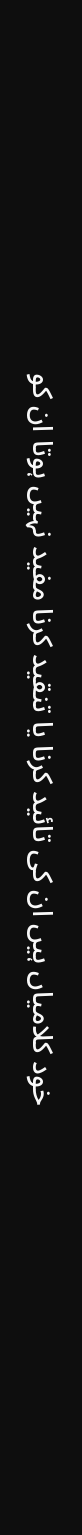خود کلامیاں ہیں ان کی تائید کرنا یا تنقید کرنا مفید نہیں ہوتا ان کو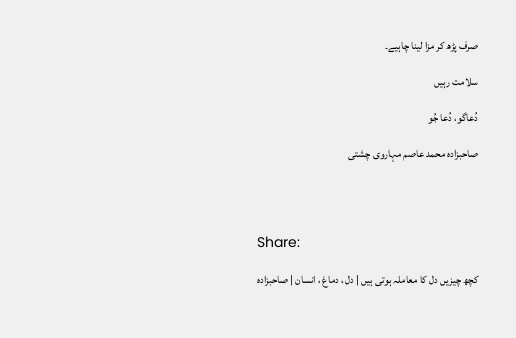صرف پڑھ کر مزا لینا چاہیے۔

سلامت رہیں

دُعاگو، دُعا جُو

صاحبزادہ محمد عاصم مہاروی چشتی




Share:

کچھ چیزیں دل کا معاملہ ہوتی ہیں | دل ، دماغ ، انسان | صاحبزادہ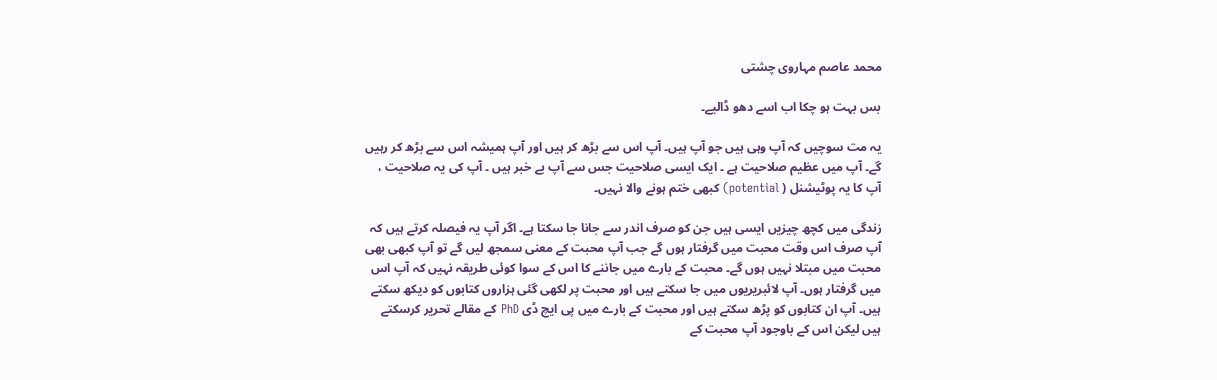محمد عاصم مہاروی چشتی

بس بہت ہو چکا اب اسے دھو ڈالیے۔

یہ مت سوچیں کہ آپ وہی ہیں جو آپ ہیں۔ آپ اس سے بڑھ کر ہیں اور آپ ہمیشہ اس سے بڑھ کر رہیں گے۔ آپ میں عظیم صلاحیت ہے ۔ ایک ایسی صلاحیت جس سے آپ بے خبر ہیں ۔ آپ کی یہ صلاحیت ، آپ کا یہ پوٹیشنل ( potential) کبھی ختم ہونے والا نہیں۔

زندگی میں کچھ چیزیں ایسی ہیں جن کو صرف اندر سے جانا جا سکتا ہے۔ اگر آپ یہ فیصلہ کرتے ہیں کہ آپ صرف اس وقت محبت میں گرفتار ہوں گے جب آپ محبت کے معنی سمجھ لیں گے تو آپ کبھی بھی محبت میں مبتلا نہیں ہوں گے۔ محبت کے بارے میں جاننے کا اس کے سوا کوئی طریقہ نہیں کہ آپ اس میں گرفتار ہوں۔ آپ لائبریریوں میں جا سکتے ہیں اور محبت پر لکھی گئی ہزاروں کتابوں کو دیکھ سکتے ہیں۔ آپ ان کتابوں کو پڑھ سکتے ہیں اور محبت کے بارے میں پی ایچ ڈی PhD کے مقالے تحریر کرسکتے ہیں لیکن اس کے باوجود آپ محبت کے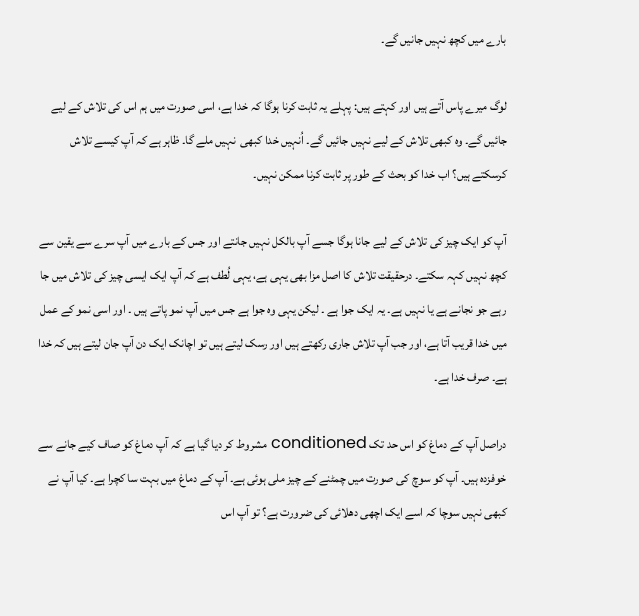بارے میں کچھ نہیں جانیں گے۔

لوگ میرے پاس آتے ہیں اور کہتے ہیں: پہلے یہ ثابت کرنا ہوگا کہ خدا ہے، اسی صورت میں ہم اس کی تلاش کے لیے جائیں گے۔ وہ کبھی تلاش کے لیے نہیں جائیں گے۔ اُنہیں خدا کبھی  نہیں ملے گا۔ ظاہر ہے کہ آپ کیسے تلاش کرسکتے ہیں؟ اب خدا کو بحث کے طور پر ثابت کرنا ممکن نہیں۔

آپ کو ایک چیز کی تلاش کے لیے جانا ہوگا جسے آپ بالکل نہیں جانتے اور جس کے بارے میں آپ سرے سے یقین سے کچھ نہیں کہہ سکتے۔ درحقیقت تلاش کا اصل مزا بھی یہی ہے، یہی لُطف ہے کہ آپ ایک ایسی چیز کی تلاش میں جا رہے جو نجانے ہے یا نہیں ہے۔ یہ ایک جوا ہے ۔ لیکن یہی وہ جوا ہے جس میں آپ نمو پاتے ہیں ۔ اور اسی نمو کے عمل میں خدا قریب آتا ہے، اور جب آپ تلاش جاری رکھتے ہیں اور رسک لیتے ہیں تو اچانک ایک دن آپ جان لیتے ہیں کہ خدا ہے۔ صرف خدا ہے۔

دراصل آپ کے دماغ کو اس حد تک conditioned مشروط کر دیا گیا ہے کہ آپ دماغ کو صاف کیے جانے سے خوفزدہ ہیں۔ آپ کو سوچ کی صورت میں چمٹنے کے چیز ملی ہوئی ہے۔ آپ کے دماغ میں بہت سا کچرا ہے۔ کیا آپ نے کبھی نہیں سوچا کہ اسے ایک اچھی دھلائی کی ضرورت ہے؟ تو آپ اس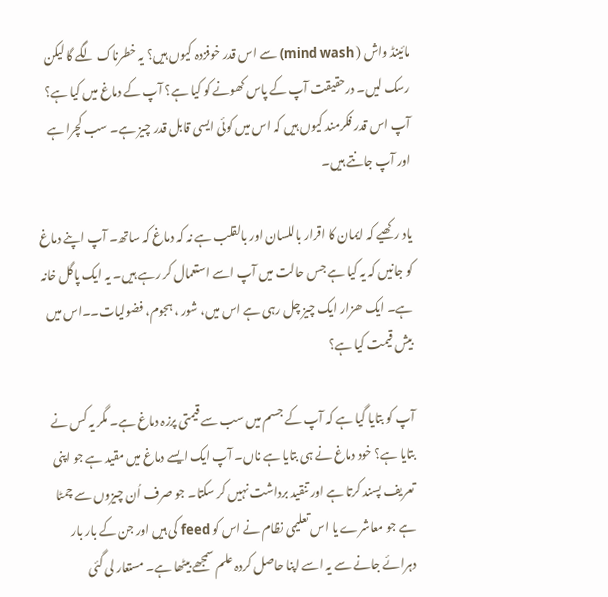مائینڈ واش ( mind wash) سے اس قدر خوفزدہ کیوں ہیں؟ یہ خطرناک لگے گا لیکن رسک لیں۔ درحقیقت آپ کے پاس کھونے کو کیا ہے؟ آپ کے دماغ میں کیا ہے؟ آپ اس قدر فکرمند کیوں ہیں کہ اس میں کوئی ایسی قابل قدر چیز ہے۔ سب کچرا ہے اور آپ جانتے ہیں۔

یاد رکھیے کہ ایمان کا اقرار باللسان اور بالقلب ہے نہ کہ دماغ کہ ساتھ۔ آپ اپنے دماغ کو جانیں کہ یہ کیا ہے جس حالت میں آپ اسے استعمال کر رہے ہیں۔ یہ ایک پاگل خانہ ہے۔ ایک ھزار ایک چیز چل رہی ہے اس میں، شور ، ہجوم، فضولیات۔۔اس میں بیش قیمت کیا ہے؟

آپ کو بتایا گیا ہے کہ آپ کے جسم میں سب سے قیمتی پرزہ دماغ ہے۔ مگر یہ کس نے بتایا ہے؟ خود دماغ نے ہی بتایا ہے ناں۔ آپ ایک ایسے دماغ میں مقید ہے جو اپنی تعریف پسند کرتا ہے اور تنقید برداشت نہیں کر سکتا۔ جو صرف اُن چیزوں سے چمٹا ہے جو معاشرے یا اس تعلیمی نظام نے اس کو feed کی ہیں اور جن کے بار بار دہرائے جانے سے یہ اسے اپنا حاصل کردہ علم سمجھے بیٹھا ہے۔ مستعار لی گئی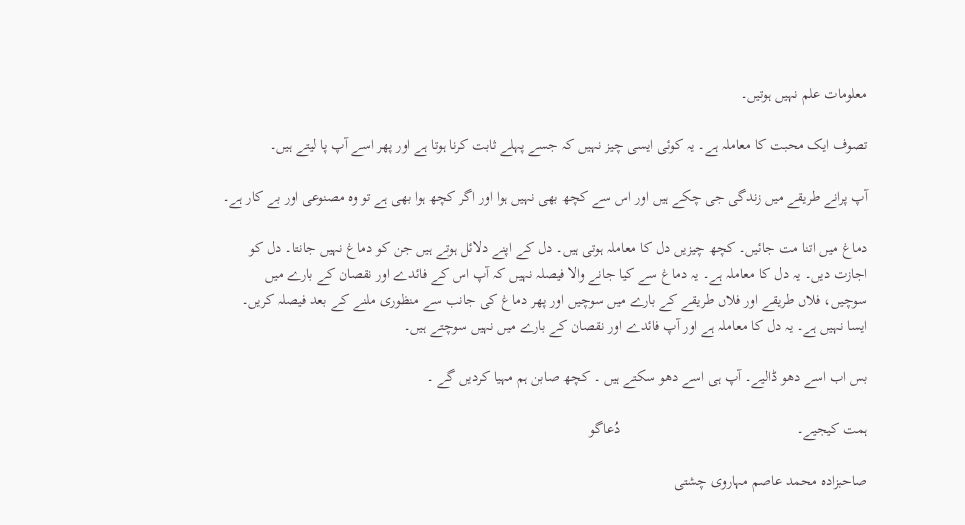معلومات علم نہیں ہوتیں۔

تصوف ایک محبت کا معاملہ ہے۔ یہ کوئی ایسی چیز نہیں کہ جسے پہلے ثابت کرنا ہوتا ہے اور پھر اسے آپ پا لیتے ہیں۔

آپ پرانے طریقے میں زندگی جی چکے ہیں اور اس سے کچھ بھی نہیں ہوا اور اگر کچھ ہوا بھی ہے تو وہ مصنوعی اور بے کار ہے۔

دماغ میں اتنا مت جائیں۔ کچھ چیزیں دل کا معاملہ ہوتی ہیں۔ دل کے اپنے دلائل ہوتے ہیں جن کو دماغ نہیں جانتا۔ دل کو اجازت دیں۔ یہ دل کا معاملہ ہے۔ یہ دماغ سے کیا جانے والا فیصلہ نہیں کہ آپ اس کے فائدے اور نقصان کے بارے میں سوچیں، فلاں طریقے اور فلاں طریقے کے بارے میں سوچیں اور پھر دماغ کی جانب سے منظوری ملنے کے بعد فیصلہ کریں۔ ایسا نہیں ہے۔ یہ دل کا معاملہ ہے اور آپ فائدے اور نقصان کے بارے میں نہیں سوچتے ہیں۔

بس اب اسے دھو ڈالیے۔ آپ ہی اسے دھو سکتے ہیں ۔ کچھ صابن ہم مہیا کردیں گے ۔

ہمت کیجیے۔                                               دُعاگو

صاحبزادہ محمد عاصم مہاروی چشتی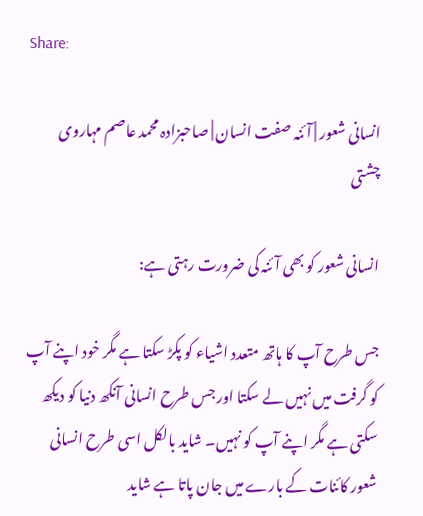Share:

انسانی شعور | آئنہ صفت انسان | صاحبزادہ محمد عاصم مہاروی چشتی

انسانی شعور کو بھی آئنہ کی ضرورت رہتی ہے:

جس طرح آپ کا ہاتھ متعدد اشیاء کو پکڑ سکتا ہے مگر خود اپنے آپ کو گرفت میں نہیں لے سکتا اور جس طرح انسانی آنکھ دنیا کو دیکھ سکتی ہے مگر اپنے آپ کو نہیں۔ شاید بالکل اسی طرح انسانی شعور کائنات کے بارے میں جان پاتا ہے شاید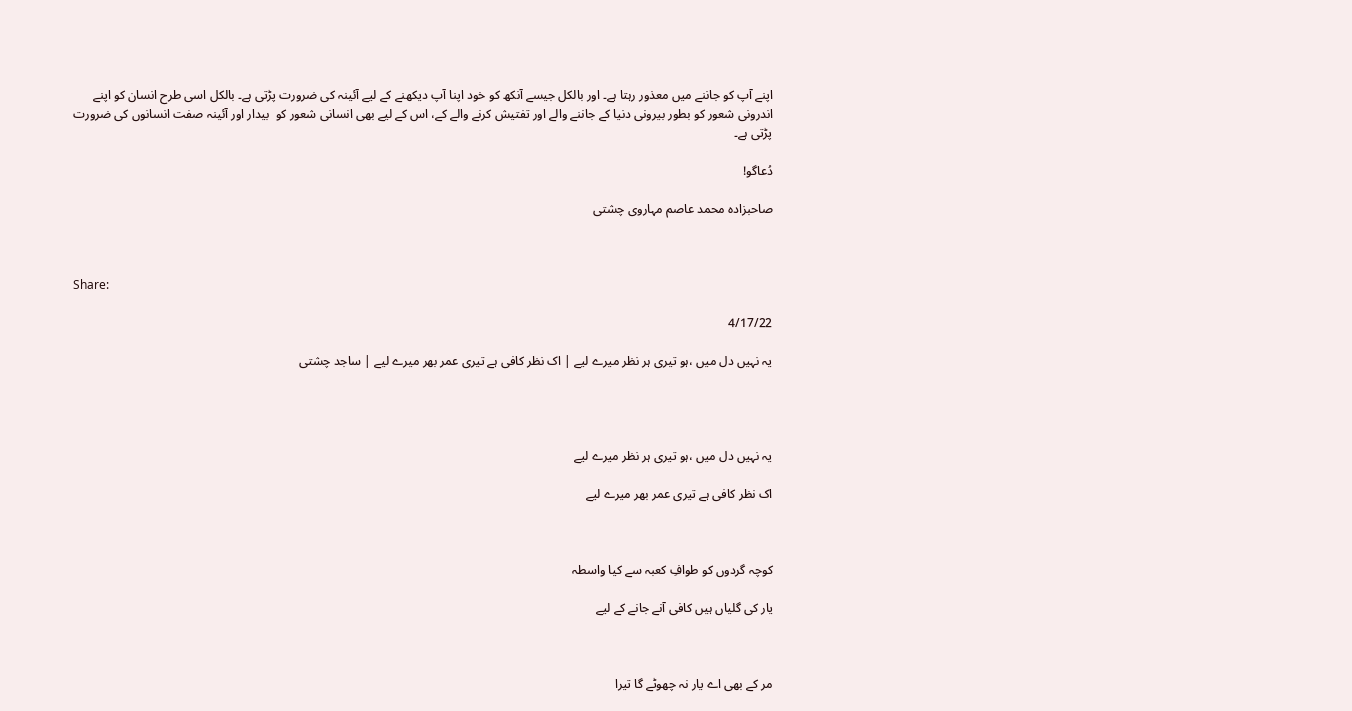اپنے آپ کو جاننے میں معذور رہتا ہے۔ اور بالکل جیسے آنکھ کو خود اپنا آپ دیکھنے کے لیے آئینہ کی ضرورت پڑتی ہے۔ بالکل اسی طرح انسان کو اپنے اندرونی شعور کو بطور بیرونی دنیا کے جاننے والے اور تفتیش کرنے والے کے، اس کے لیے بھی انسانی شعور کو  بیدار اور آئینہ صفت انسانوں کی ضرورت پڑتی ہے۔

دُعاگو!

صاحبزادہ محمد عاصم مہاروی چشتی



Share:

4/17/22

یہ نہیں دل میں ،ہو تیری ہر نظر میرے لیے | اک نظر کافی ہے تیری عمر بھر میرے لیے | ساجد چشتی




یہ نہیں دل میں ،ہو تیری ہر نظر میرے لیے

اک نظر کافی ہے تیری عمر بھر میرے لیے



کوچہ گردوں کو طوافِ کعبہ سے کیا واسطہ

یار کی گلیاں ہیں کافی آنے جانے کے لیے



مر کے بھی اے یار نہ چھوٹے گا تیرا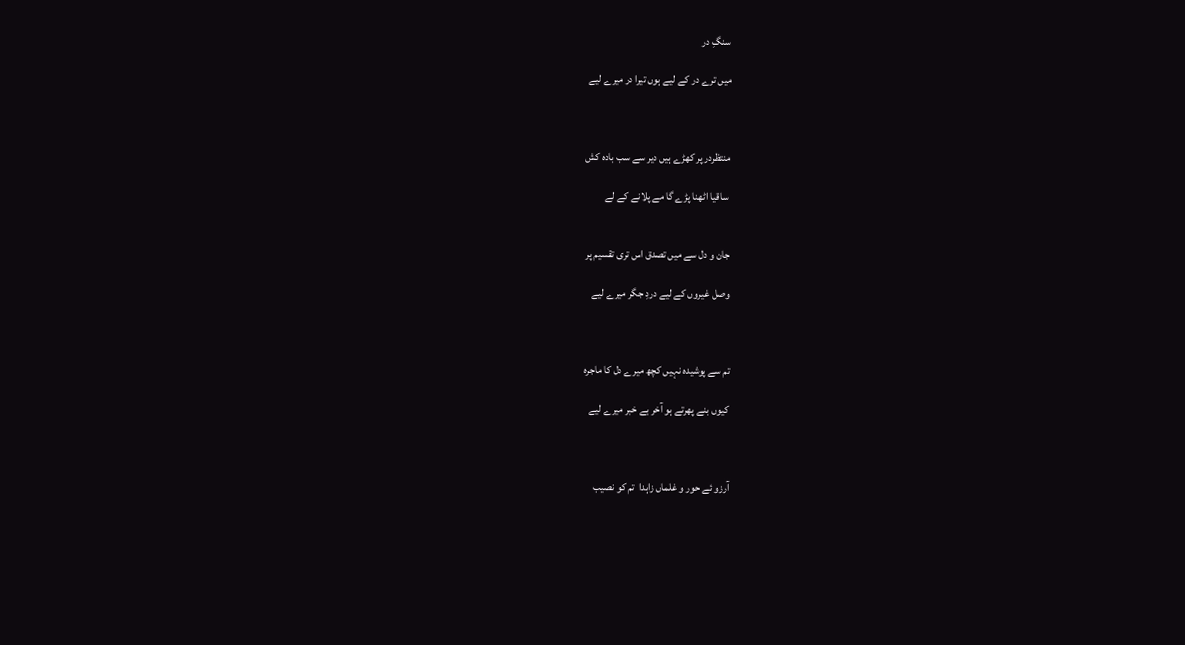سنگِ در

میں ترے در کے لیے ہوں تیرا در میرے لیے



منتظردر پر کھڑے ہیں دیر سے سب بادہ کش

 ساقیا اٹھنا پڑے گا مے پلانے کے لے


جان و دل سے میں تصدق اس تری تقسیم پر

وصل غیروں کے لیے دردِ جگر میرے لیے



تم سے پوشیدہ نہیں کچھ میرے دل کا ماجرہ

کیوں بنے پھرتے ہو آخر بے خبر میرے لیے



آرزو ئے حور و غلماں زاہدا  تم کو نصیب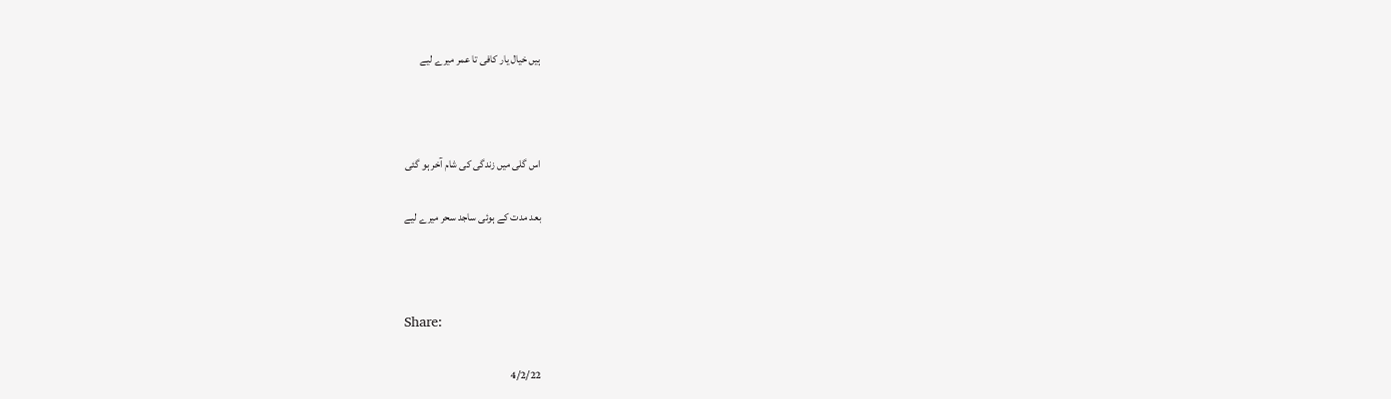ہیں خیال یار کافی تا عمر میرے لیے



اس گلی میں زندگی کی شام آخر ہو گئی

بعد مدت کے ہوئی ساجد سحر میرے لیے



Share:

4/2/22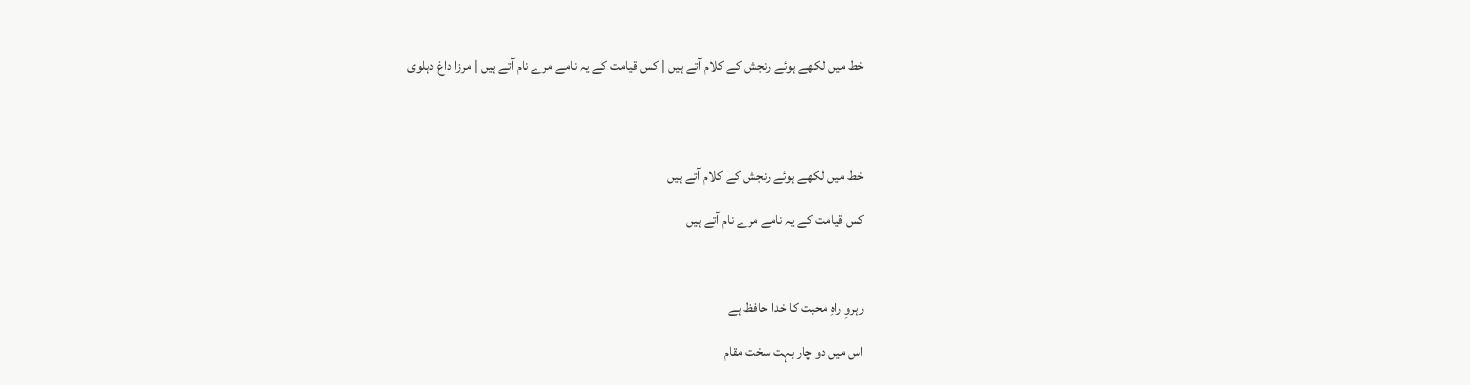خط میں لکھے ہوئے رنجش کے کلام آتے ہیں | کس قیامت کے یہ نامے مرے نام آتے ہیں | مرزا داغ دہلوی




خط میں لکھے ہوئے رنجش کے کلام آتے ہیں

کس قیامت کے یہ نامے مرے نام آتے ہیں



رہروِ راہِ محبت کا خدا حافظ ہے

اس میں دو چار بہت سخت مقام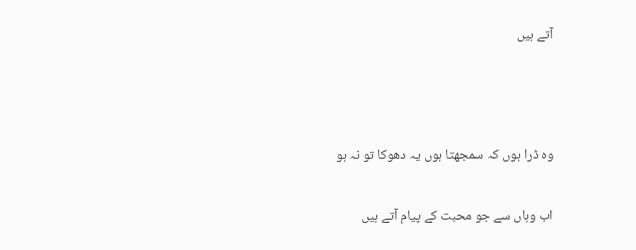آتے ہیں



وہ ڈرا ہوں کہ سمجھتا ہوں یہ دھوکا تو نہ ہو

اب وہاں سے جو محبت کے پیام آتے ہیں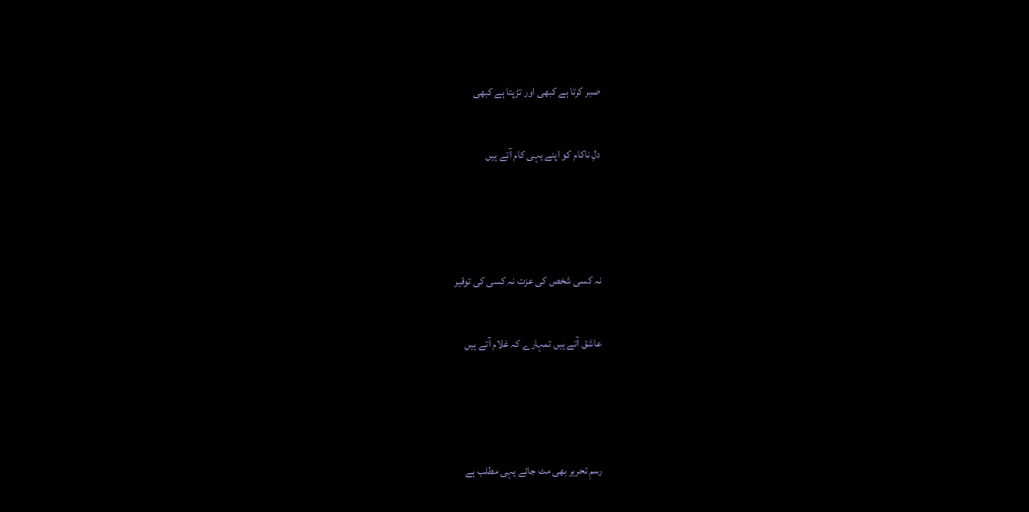صبر کرتا ہے کبھی اور تڑپتا ہے کبھی

دلِ ناکام کو اپنے یہی کام آتے ہیں



نہ کسی شخص کی عزت نہ کسی کی توقیر

عاشق آتے ہیں تمہارے کہ غلام آتے ہیں



رسمِ تحریر بھی مٹ جائے یہی مطلب ہے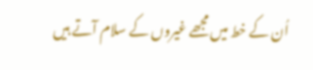اُن کے خط میں مجھے غیروں کے سلام آتے ہیں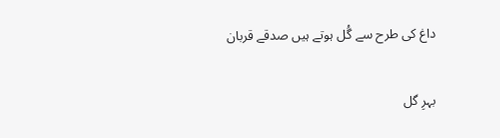داغ کی طرح سے گُل ہوتے ہیں صدقے قربان

بہرِ گل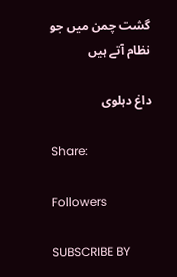گشت چمن میں جو نظام آتے ہیں

داغ دہلوی

Share:

Followers

SUBSCRIBE BY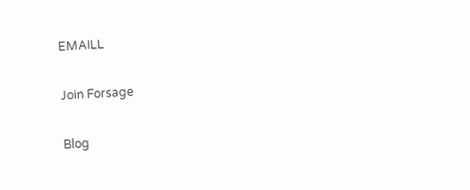EMAILL

Join Forsage

Blog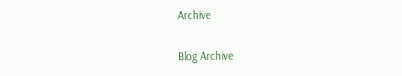Archive

Blog Archive